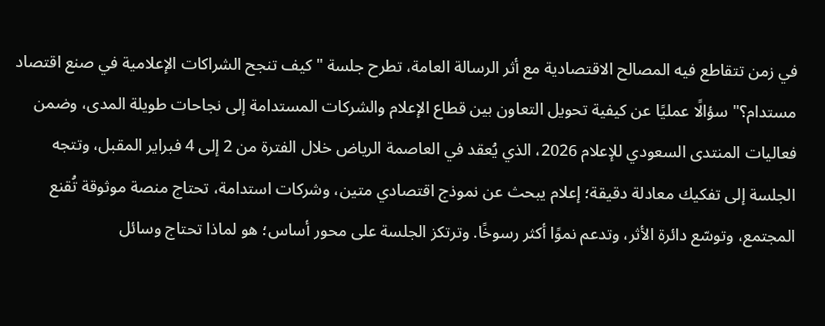في زمن تتقاطع فيه المصالح الاقتصادية مع أثر الرسالة العامة، تطرح جلسة "كيف تنجح الشراكات الإعلامية في صنع اقتصاد مستدام؟" سؤالًا عمليًا عن كيفية تحويل التعاون بين قطاع الإعلام والشركات المستدامة إلى نجاحات طويلة المدى، وضمن فعاليات المنتدى السعودي للإعلام 2026، الذي يُعقد في العاصمة الرياض خلال الفترة من 2 إلى 4 فبراير المقبل، وتتجه الجلسة إلى تفكيك معادلة دقيقة؛ إعلام يبحث عن نموذج اقتصادي متين، وشركات استدامة، تحتاج منصة موثوقة تُقنع المجتمع، وتوسّع دائرة الأثر، وتدعم نموًا أكثر رسوخًا. وترتكز الجلسة على محور أساس؛ هو لماذا تحتاج وسائل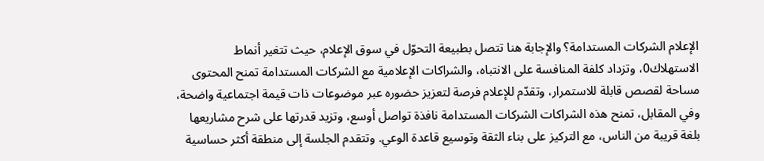الإعلام الشركات المستدامة؟ والإجابة هنا تتصل بطبيعة التحوّل في سوق الإعلام، حيث تتغير أنماط الاستهلاك0، وتزداد كلفة المنافسة على الانتباه، والشراكات الإعلامية مع الشركات المستدامة تمنح المحتوى مساحة لقصص قابلة للاستمرار، وتقدّم للإعلام فرصة لتعزيز حضوره عبر موضوعات ذات قيمة اجتماعية واضحة، وفي المقابل، تمنح هذه الشراكات الشركات المستدامة نافذة تواصل أوسع، وتزيد قدرتها على شرح مشاريعها بلغة قريبة من الناس، مع التركيز على بناء الثقة وتوسيع قاعدة الوعي. وتتقدم الجلسة إلى منطقة أكثر حساسية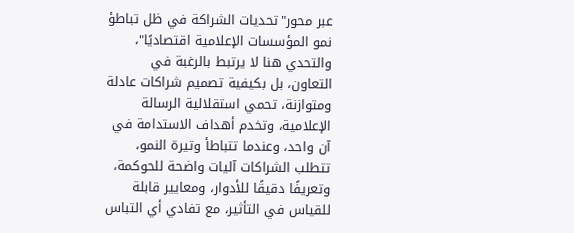عبر محور"تحديات الشراكة في ظل تباطؤ نمو المؤسسات الإعلامية اقتصاديًا"، والتحدي هنا لا يرتبط بالرغبة في التعاون، بل بكيفية تصميم شراكات عادلة ومتوازنة، تحمي استقلالية الرسالة الإعلامية، وتخدم أهداف الاستدامة في آن واحد، وعندما تتباطأ وتيرة النمو، تتطلب الشراكات آليات واضحة للحوكمة، وتعريفًا دقيقًا للأدوار، ومعايير قابلة للقياس في التأثير، مع تفادي أي التباس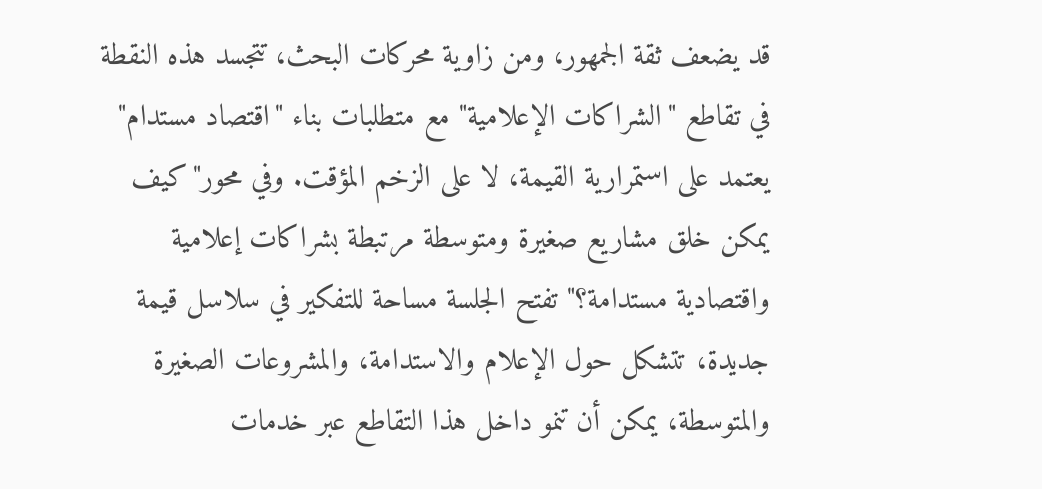قد يضعف ثقة الجمهور، ومن زاوية محركات البحث، تتجسد هذه النقطة في تقاطع "الشراكات الإعلامية" مع متطلبات بناء "اقتصاد مستدام" يعتمد على استمرارية القيمة، لا على الزخم المؤقت. وفي محور"كيف يمكن خلق مشاريع صغيرة ومتوسطة مرتبطة بشراكات إعلامية واقتصادية مستدامة؟" تفتح الجلسة مساحة للتفكير في سلاسل قيمة جديدة، تتشكل حول الإعلام والاستدامة، والمشروعات الصغيرة والمتوسطة، يمكن أن تنمو داخل هذا التقاطع عبر خدمات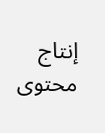إنتاج محتوى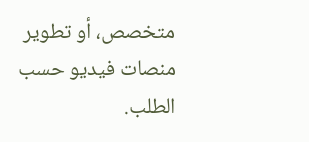متخصص، أو تطوير منصات فيديو حسب الطلب.